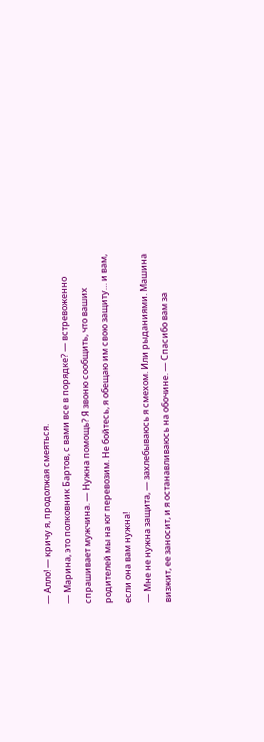— Алло! — кричу я, продолжая смеяться.
— Марина, это полковник Бартов, с вами все в порядке? — встревоженно спрашивает мужчина. — Нужна помощь? Я звоню сообщить, что ваших родителей мы на юг перевозим. Не бойтесь, я обещаю им свою защиту… и вам, если она вам нужна!
— Мне не нужна защита, — захлебываюсь я смехом. Или рыданиями. Машина визжит, ее заносит, и я останавливаюсь на обочине. — Спасибо вам за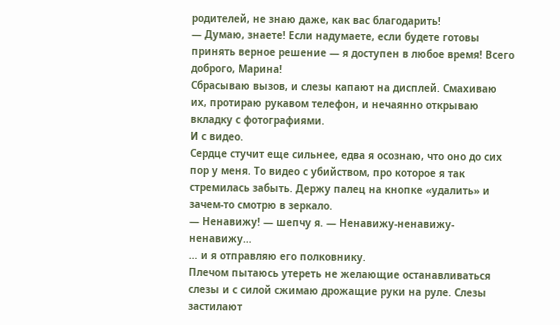родителей, не знаю даже, как вас благодарить!
— Думаю, знаете! Если надумаете, если будете готовы принять верное решение — я доступен в любое время! Всего доброго, Марина!
Сбрасываю вызов, и слезы капают на дисплей. Смахиваю их, протираю рукавом телефон, и нечаянно открываю вкладку с фотографиями.
И с видео.
Сердце стучит еще сильнее, едва я осознаю, что оно до сих пор у меня. То видео с убийством, про которое я так стремилась забыть. Держу палец на кнопке «удалить» и зачем-то смотрю в зеркало.
— Ненавижу! — шепчу я. — Ненавижу-ненавижу-ненавижу…
… и я отправляю его полковнику.
Плечом пытаюсь утереть не желающие останавливаться слезы и с силой сжимаю дрожащие руки на руле. Слезы застилают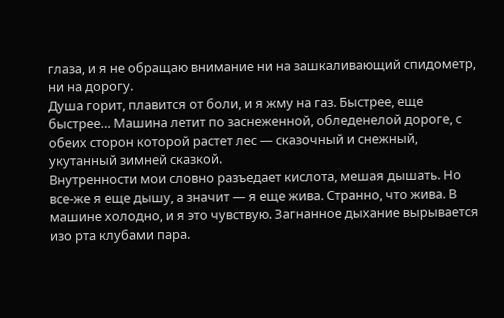глаза, и я не обращаю внимание ни на зашкаливающий спидометр, ни на дорогу.
Душа горит, плавится от боли, и я жму на газ. Быстрее, еще быстрее… Машина летит по заснеженной, обледенелой дороге, с обеих сторон которой растет лес — сказочный и снежный, укутанный зимней сказкой.
Внутренности мои словно разъедает кислота, мешая дышать. Но все-же я еще дышу, а значит — я еще жива. Странно, что жива. В машине холодно, и я это чувствую. Загнанное дыхание вырывается изо рта клубами пара.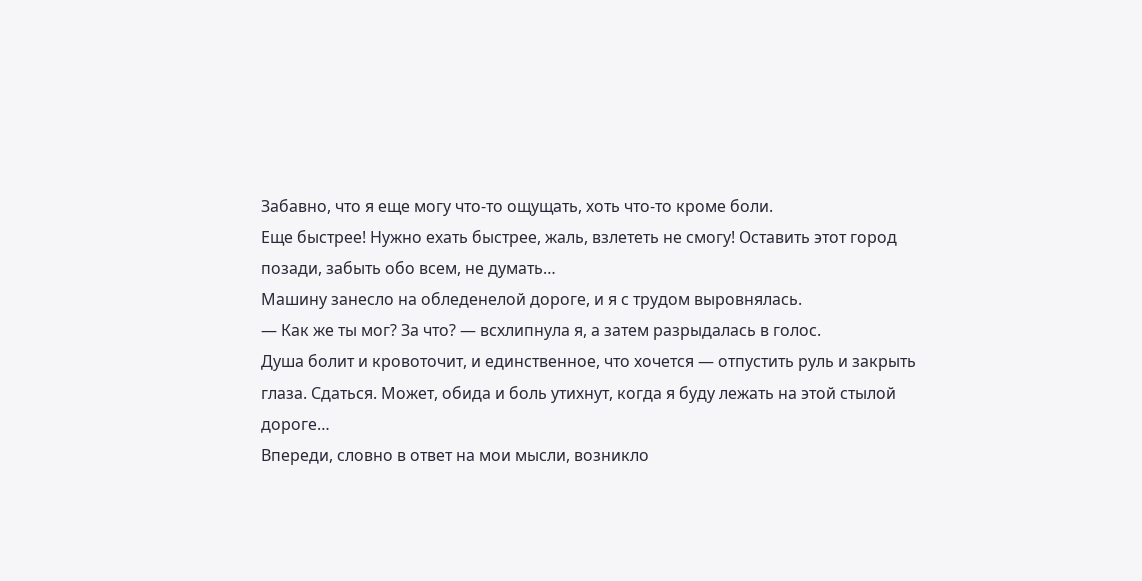Забавно, что я еще могу что-то ощущать, хоть что-то кроме боли.
Еще быстрее! Нужно ехать быстрее, жаль, взлететь не смогу! Оставить этот город позади, забыть обо всем, не думать…
Машину занесло на обледенелой дороге, и я с трудом выровнялась.
— Как же ты мог? За что? — всхлипнула я, а затем разрыдалась в голос.
Душа болит и кровоточит, и единственное, что хочется — отпустить руль и закрыть глаза. Сдаться. Может, обида и боль утихнут, когда я буду лежать на этой стылой дороге…
Впереди, словно в ответ на мои мысли, возникло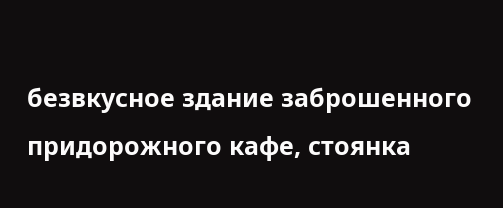безвкусное здание заброшенного придорожного кафе, стоянка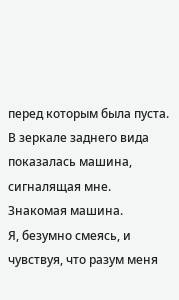перед которым была пуста. В зеркале заднего вида показалась машина, сигналящая мне.
Знакомая машина.
Я, безумно смеясь, и чувствуя, что разум меня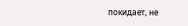покидает, не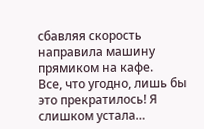сбавляя скорость направила машину прямиком на кафе.
Все, что угодно, лишь бы это прекратилось! Я слишком устала…